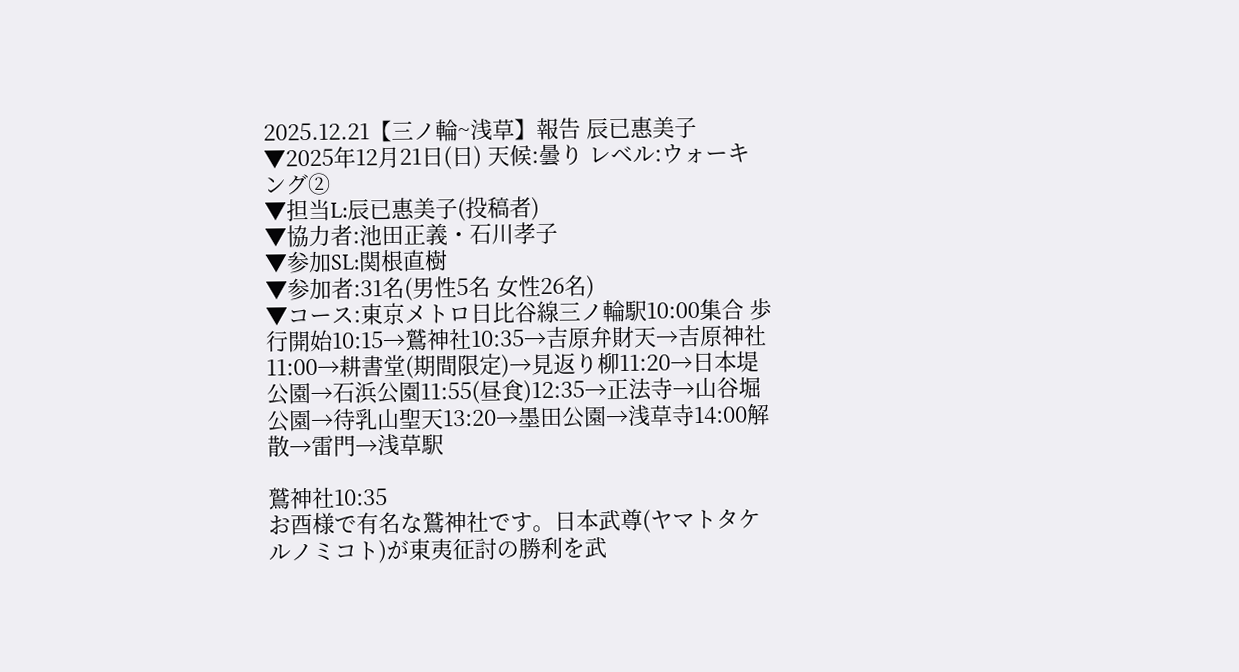2025.12.21【三ノ輪~浅草】報告 辰已惠美子
▼2025年12月21日(日) 天候:曇り レベル:ウォーキング②
▼担当L:辰已惠美子(投稿者)
▼協力者:池田正義・石川孝子
▼参加SL:関根直樹
▼参加者:31名(男性5名 女性26名)
▼コース:東京メトロ日比谷線三ノ輪駅10:00集合 歩行開始10:15→鷲神社10:35→吉原弁財天→吉原神社11:00→耕書堂(期間限定)→見返り柳11:20→日本堤公園→石浜公園11:55(昼食)12:35→正法寺→山谷堀公園→待乳山聖天13:20→墨田公園→浅草寺14:00解散→雷門→浅草駅

鷲神社10:35
お酉様で有名な鷲神社です。日本武尊(ヤマトタケルノミコト)が東夷征討の勝利を武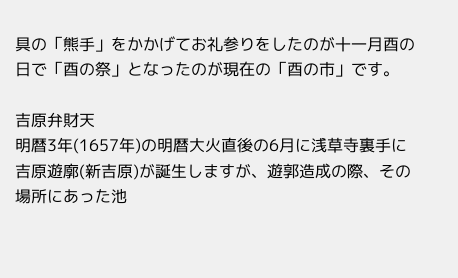具の「熊手」をかかげてお礼参りをしたのが十一月酉の日で「酉の祭」となったのが現在の「酉の市」です。

吉原弁財天
明暦3年(1657年)の明暦大火直後の6月に浅草寺裏手に吉原遊廓(新吉原)が誕生しますが、遊郭造成の際、その場所にあった池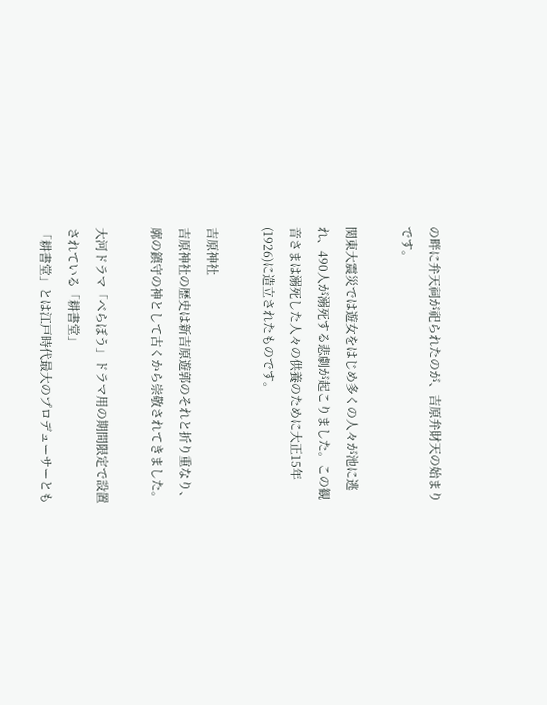の畔に弁天祠が祀られたのが、吉原弁財天の始まりです。

関東大震災では遊女をはじめ多くの人々が池に逃れ、490人が溺死する悲劇が起こりました。この観音さまは溺死した人々の供養のために大正15年(1926)に造立されたものです。

吉原神社
吉原神社の歴史は新吉原遊郭のそれと折り重なり、廓の鎮守の神として古くから崇敬されてきました。

大河ドラマ「べらぼう」ドラマ用の期間限定で設置されている「耕書堂」
「耕書堂」とは江戸時代最大のプロデューサーとも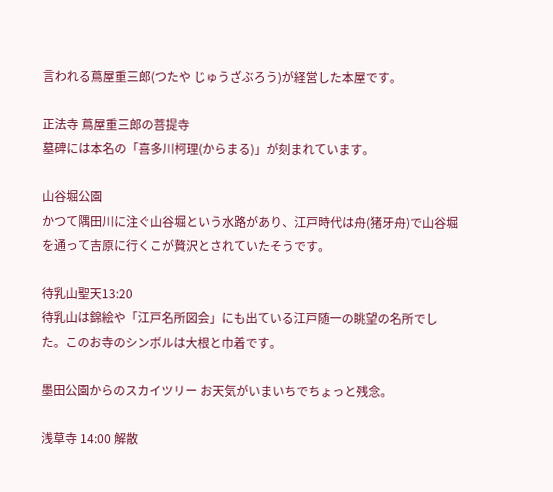言われる蔦屋重三郎(つたや じゅうざぶろう)が経営した本屋です。

正法寺 蔦屋重三郎の菩提寺
墓碑には本名の「喜多川柯理(からまる)」が刻まれています。

山谷堀公園
かつて隅田川に注ぐ山谷堀という水路があり、江戸時代は舟(猪牙舟)で山谷堀を通って吉原に行くこが贅沢とされていたそうです。

待乳山聖天13:20
待乳山は錦絵や「江戸名所図会」にも出ている江戸随一の眺望の名所でした。このお寺のシンボルは大根と巾着です。

墨田公園からのスカイツリー お天気がいまいちでちょっと残念。

浅草寺 14:00 解散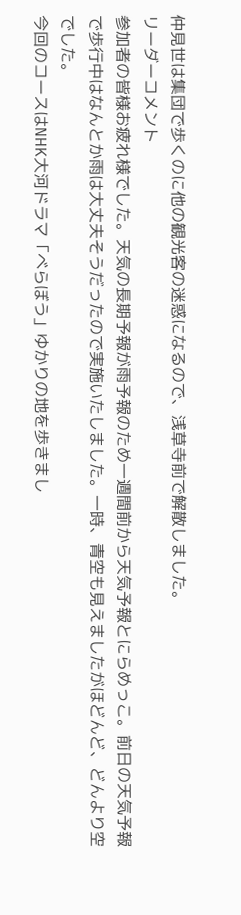仲見世は集団で歩くのに他の観光客の迷惑になるので、浅草寺前で解散しました。
リーダーコメント
参加者の皆様お疲れ様でした。天気の長期予報が雨予報のため一週間前から天気予報とにらめっこ。前日の天気予報で歩行中はなんとか雨は大丈夫そうだったので実施いたしました。一時、青空も見えましたがほどんど、どんより空でした。
今回のコースはNHK大河ドラマ「べらぼう」ゆかりの地を歩きまし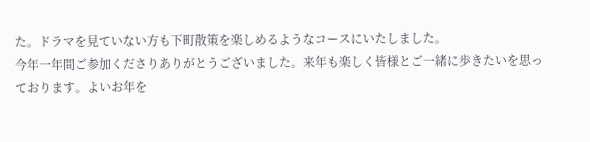た。ドラマを見ていない方も下町散策を楽しめるようなコースにいたしました。
今年一年間ご参加くださりありがとうございました。来年も楽しく皆様とご一緒に歩きたいを思っております。よいお年を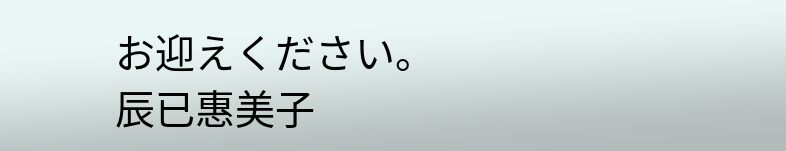お迎えください。
辰已惠美子